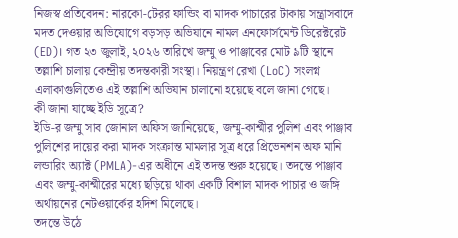নিজস্ব প্রতিবেদন: নারকো-টেরর ফান্ডিং বা মাদক পাচারের টাকায় সন্ত্রাসবাদে মদত দেওয়ার অভিযোগে বড়সড় অভিযানে নামল এনফোর্সমেন্ট ডিরেক্টরেট (ED)। গত ২৩ জুলাই, ২০২৬ তারিখে জম্মু ও পাঞ্জাবের মোট ৯টি স্থানে তল্লাশি চালায় কেন্দ্রীয় তদন্তকারী সংস্থা। নিয়ন্ত্রণ রেখা (LoC) সংলগ্ন এলাকাগুলিতেও এই তল্লাশি অভিযান চালানো হয়েছে বলে জানা গেছে।
কী জানা যাচ্ছে ইডি সূত্রে?
ইডি-র জম্মু সাব জোনাল অফিস জানিয়েছে, জম্মু-কাশ্মীর পুলিশ এবং পাঞ্জাব পুলিশের দায়ের করা মাদক সংক্রান্ত মামলার সূত্র ধরে প্রিভেনশন অফ মানি লন্ডারিং অ্যাক্ট (PMLA)-এর অধীনে এই তদন্ত শুরু হয়েছে। তদন্তে পাঞ্জাব এবং জম্মু-কাশ্মীরের মধ্যে ছড়িয়ে থাকা একটি বিশাল মাদক পাচার ও জঙ্গি অর্থায়নের নেটওয়ার্কের হদিশ মিলেছে।
তদন্তে উঠে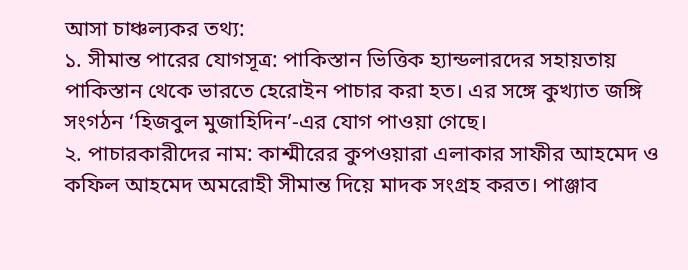আসা চাঞ্চল্যকর তথ্য:
১. সীমান্ত পারের যোগসূত্র: পাকিস্তান ভিত্তিক হ্যান্ডলারদের সহায়তায় পাকিস্তান থেকে ভারতে হেরোইন পাচার করা হত। এর সঙ্গে কুখ্যাত জঙ্গি সংগঠন ‘হিজবুল মুজাহিদিন’-এর যোগ পাওয়া গেছে।
২. পাচারকারীদের নাম: কাশ্মীরের কুপওয়ারা এলাকার সাফীর আহমেদ ও কফিল আহমেদ অমরোহী সীমান্ত দিয়ে মাদক সংগ্রহ করত। পাঞ্জাব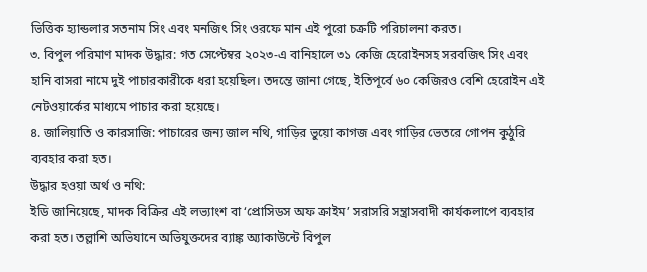ভিত্তিক হ্যান্ডলার সতনাম সিং এবং মনজিৎ সিং ওরফে মান এই পুরো চক্রটি পরিচালনা করত।
৩. বিপুল পরিমাণ মাদক উদ্ধার: গত সেপ্টেম্বর ২০২৩-এ বানিহালে ৩১ কেজি হেরোইনসহ সরবজিৎ সিং এবং হানি বাসরা নামে দুই পাচারকারীকে ধরা হয়েছিল। তদন্তে জানা গেছে, ইতিপূর্বে ৬০ কেজিরও বেশি হেরোইন এই নেটওয়ার্কের মাধ্যমে পাচার করা হয়েছে।
৪. জালিয়াতি ও কারসাজি: পাচারের জন্য জাল নথি, গাড়ির ভুয়ো কাগজ এবং গাড়ির ভেতরে গোপন কুঠুরি ব্যবহার করা হত।
উদ্ধার হওয়া অর্থ ও নথি:
ইডি জানিয়েছে, মাদক বিক্রির এই লভ্যাংশ বা ‘প্রোসিডস অফ ক্রাইম’ সরাসরি সন্ত্রাসবাদী কার্যকলাপে ব্যবহার করা হত। তল্লাশি অভিযানে অভিযুক্তদের ব্যাঙ্ক অ্যাকাউন্টে বিপুল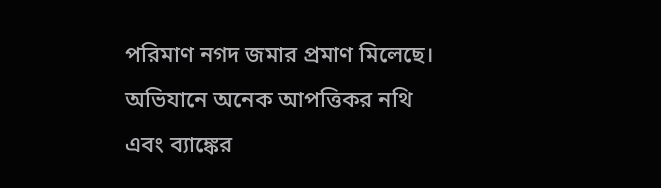পরিমাণ নগদ জমার প্রমাণ মিলেছে। অভিযানে অনেক আপত্তিকর নথি এবং ব্যাঙ্কের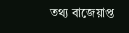তথ্য বাজেয়াপ্ত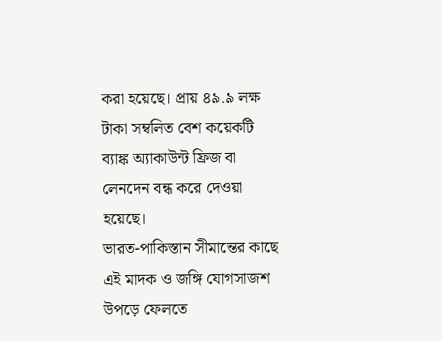করা হয়েছে। প্রায় ৪৯.৯ লক্ষ টাকা সম্বলিত বেশ কয়েকটি ব্যাঙ্ক অ্যাকাউন্ট ফ্রিজ বা লেনদেন বন্ধ করে দেওয়া হয়েছে।
ভারত-পাকিস্তান সীমান্তের কাছে এই মাদক ও জঙ্গি যোগসাজশ উপড়ে ফেলতে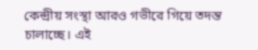কেন্দ্রীয় সংস্থা আরও গভীরে গিয়ে তদন্ত চালাচ্ছে। এই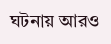ঘটনায় আরও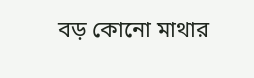বড় কোনো মাথার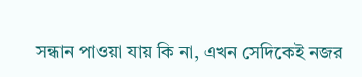সন্ধান পাওয়া যায় কি না, এখন সেদিকেই নজর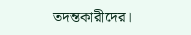তদন্তকারীদের।